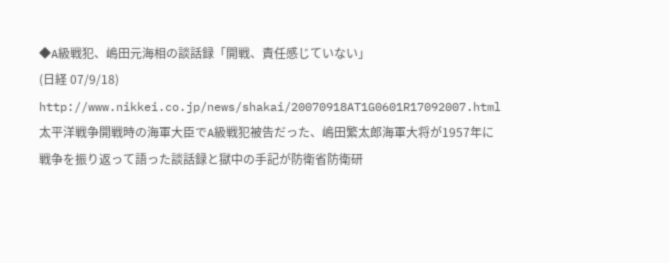◆A級戦犯、嶋田元海相の談話録「開戦、責任感じていない」
(日経 07/9/18)
http://www.nikkei.co.jp/news/shakai/20070918AT1G0601R17092007.html
太平洋戦争開戦時の海軍大臣でA級戦犯被告だった、嶋田繁太郎海軍大将が1957年に戦争を振り返って語った談話録と獄中の手記が防衛省防衛研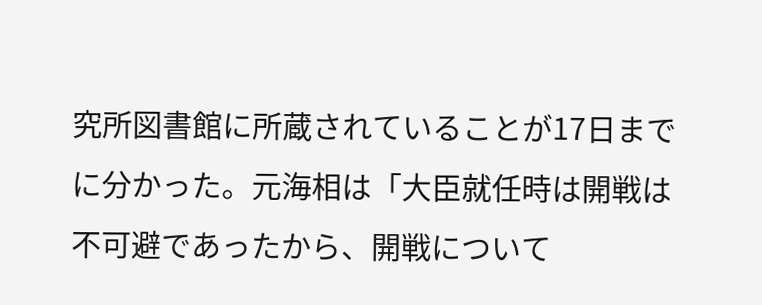究所図書館に所蔵されていることが17日までに分かった。元海相は「大臣就任時は開戦は不可避であったから、開戦について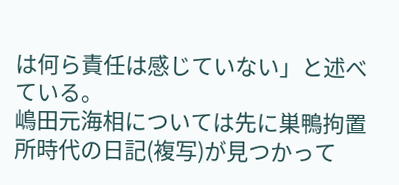は何ら責任は感じていない」と述べている。
嶋田元海相については先に巣鴨拘置所時代の日記(複写)が見つかって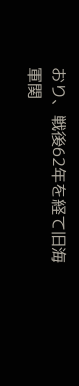おり、戦後62年を経て旧海軍関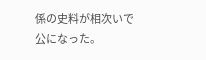係の史料が相次いで公になった。